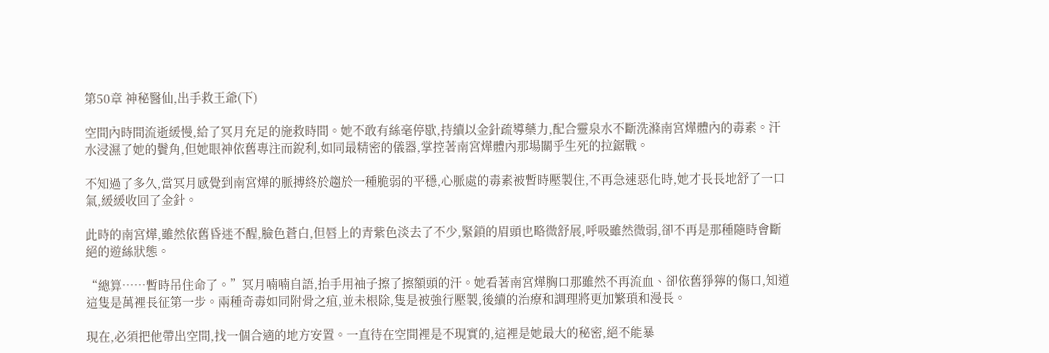第50章 神秘醫仙,出手救王爺(下)

空間內時間流逝緩慢,給了冥月充足的施救時間。她不敢有絲毫停歇,持續以金針疏導藥力,配合靈泉水不斷洗滌南宮燁體內的毒素。汗水浸濕了她的鬢角,但她眼神依舊專注而銳利,如同最精密的儀器,掌控著南宮燁體內那場關乎生死的拉鋸戰。

不知過了多久,當冥月感覺到南宮燁的脈搏終於趨於一種脆弱的平穩,心脈處的毒素被暫時壓製住,不再急速惡化時,她才長長地舒了一口氣,緩緩收回了金針。

此時的南宮燁,雖然依舊昏迷不醒,臉色蒼白,但唇上的青紫色淡去了不少,緊鎖的眉頭也略微舒展,呼吸雖然微弱,卻不再是那種隨時會斷絕的遊絲狀態。

“總算……暫時吊住命了。”冥月喃喃自語,抬手用袖子擦了擦額頭的汗。她看著南宮燁胸口那雖然不再流血、卻依舊猙獰的傷口,知道這隻是萬裡長征第一步。兩種奇毒如同附骨之疽,並未根除,隻是被強行壓製,後續的治療和調理將更加繁瑣和漫長。

現在,必須把他帶出空間,找一個合適的地方安置。一直待在空間裡是不現實的,這裡是她最大的秘密,絕不能暴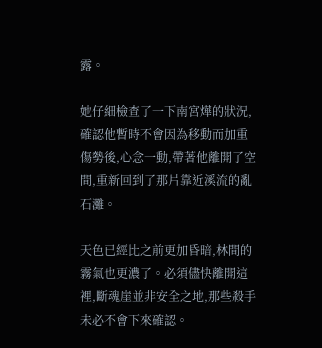露。

她仔細檢查了一下南宮燁的狀況,確認他暫時不會因為移動而加重傷勢後,心念一動,帶著他離開了空間,重新回到了那片靠近溪流的亂石灘。

天色已經比之前更加昏暗,林間的霧氣也更濃了。必須儘快離開這裡,斷魂崖並非安全之地,那些殺手未必不會下來確認。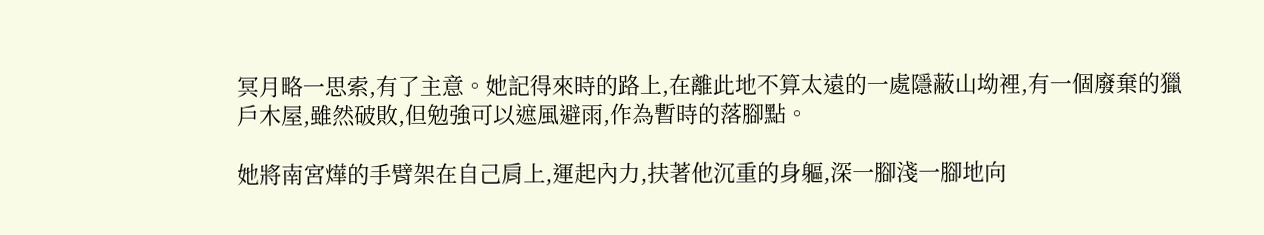冥月略一思索,有了主意。她記得來時的路上,在離此地不算太遠的一處隱蔽山坳裡,有一個廢棄的獵戶木屋,雖然破敗,但勉強可以遮風避雨,作為暫時的落腳點。

她將南宮燁的手臂架在自己肩上,運起內力,扶著他沉重的身軀,深一腳淺一腳地向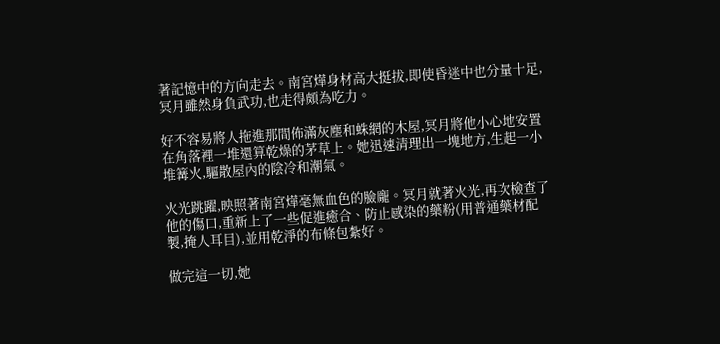著記憶中的方向走去。南宮燁身材高大挺拔,即使昏迷中也分量十足,冥月雖然身負武功,也走得頗為吃力。

好不容易將人拖進那間佈滿灰塵和蛛網的木屋,冥月將他小心地安置在角落裡一堆還算乾燥的茅草上。她迅速清理出一塊地方,生起一小堆篝火,驅散屋內的陰冷和潮氣。

火光跳躍,映照著南宮燁毫無血色的臉龐。冥月就著火光,再次檢查了他的傷口,重新上了一些促進癒合、防止感染的藥粉(用普通藥材配製,掩人耳目),並用乾淨的布條包紮好。

做完這一切,她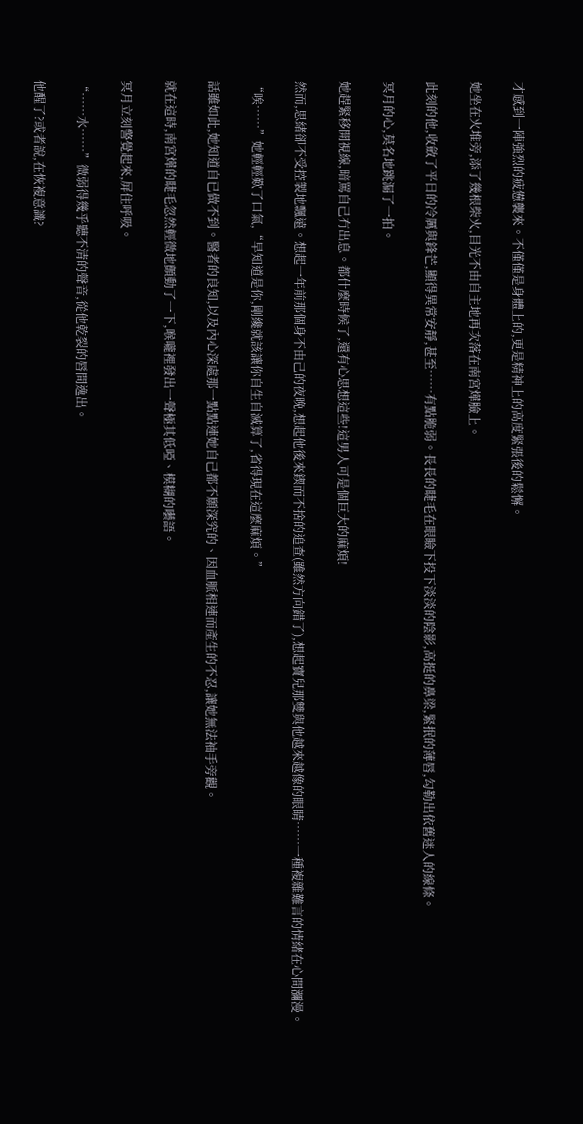才感到一陣強烈的疲憊襲來。不僅僅是身體上的,更是精神上的高度緊張後的鬆懈。

她坐在火堆旁,添了幾根柴火,目光不由自主地再次落在南宮燁臉上。

此刻的他,收斂了平日的冷厲與鋒芒,顯得異常安靜,甚至……有點脆弱。長長的睫毛在眼瞼下投下淡淡的陰影,高挺的鼻梁,緊抿的薄唇,勾勒出依舊迷人的線條。

冥月的心,莫名地跳漏了一拍。

她趕緊移開視線,暗罵自己冇出息。都什麼時候了,還有心思想這些!這男人可是個巨大的麻煩!

然而,思緒卻不受控製地飄遠。想起一年前那個身不由己的夜晚,想起他後來鍥而不捨的追查(雖然方向錯了),想起寶兒那雙與他越來越像的眼睛……一種複雜難言的情緒在心間瀰漫。

“唉……”她輕輕歎了口氣,“早知道是你,剛纔就該讓你自生自滅算了,省得現在這麼麻煩。”

話雖如此,她知道自已做不到。醫者的良知,以及內心深處那一點點連她自己都不願深究的、因血脈相連而產生的不忍,讓她無法袖手旁觀。

就在這時,南宮燁的睫毛忽然輕微地顫動了一下,喉嚨裡發出一聲極其低啞、模糊的囈語。

冥月立刻警覺起來,屏住呼吸。

“……水……”微弱得幾乎聽不清的聲音,從他乾裂的唇間逸出。

他醒了?或者說,在恢複意識?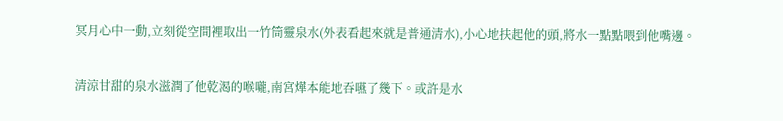冥月心中一動,立刻從空間裡取出一竹筒靈泉水(外表看起來就是普通清水),小心地扶起他的頭,將水一點點喂到他嘴邊。

清涼甘甜的泉水滋潤了他乾渴的喉嚨,南宮燁本能地吞嚥了幾下。或許是水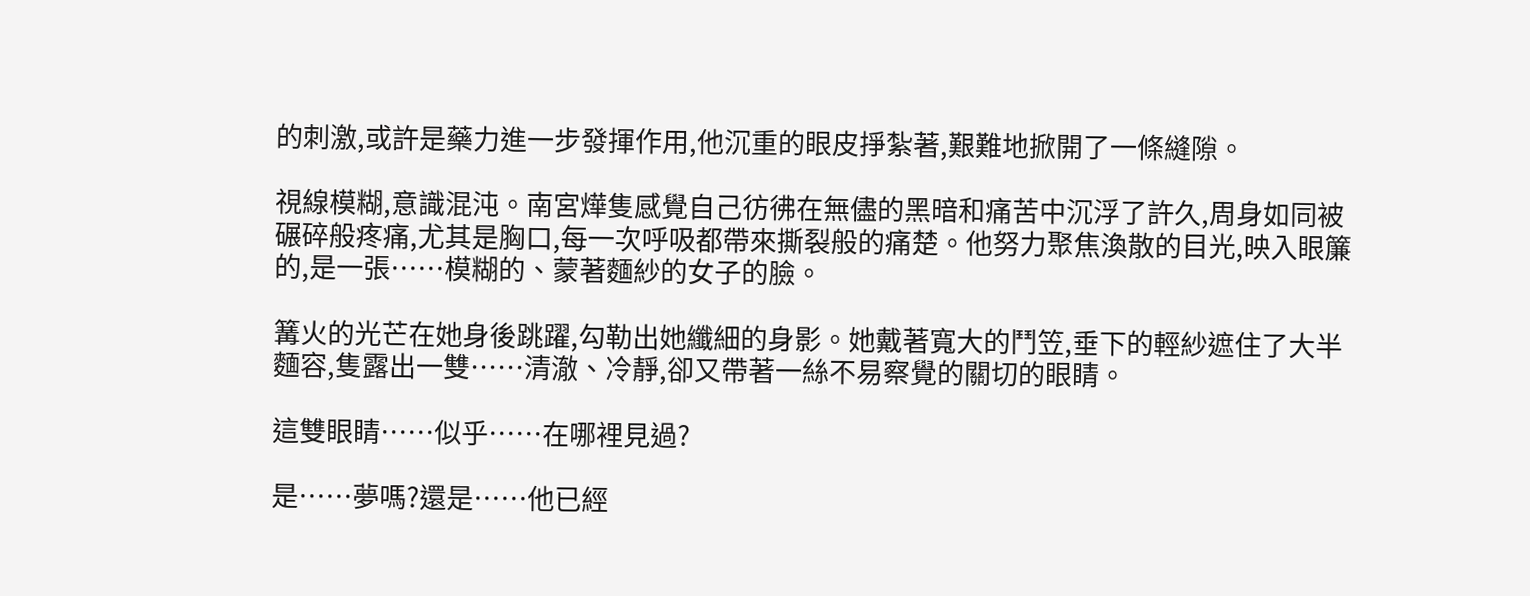的刺激,或許是藥力進一步發揮作用,他沉重的眼皮掙紮著,艱難地掀開了一條縫隙。

視線模糊,意識混沌。南宮燁隻感覺自己彷彿在無儘的黑暗和痛苦中沉浮了許久,周身如同被碾碎般疼痛,尤其是胸口,每一次呼吸都帶來撕裂般的痛楚。他努力聚焦渙散的目光,映入眼簾的,是一張……模糊的、蒙著麵紗的女子的臉。

篝火的光芒在她身後跳躍,勾勒出她纖細的身影。她戴著寬大的鬥笠,垂下的輕紗遮住了大半麵容,隻露出一雙……清澈、冷靜,卻又帶著一絲不易察覺的關切的眼睛。

這雙眼睛……似乎……在哪裡見過?

是……夢嗎?還是……他已經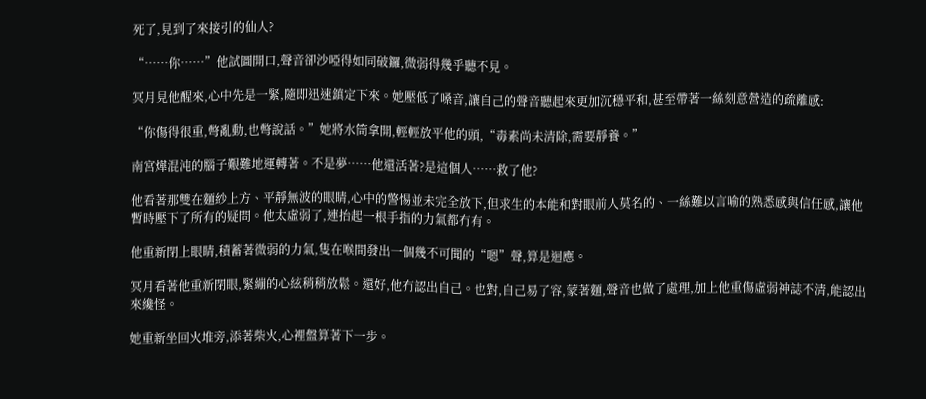死了,見到了來接引的仙人?

“……你……”他試圖開口,聲音卻沙啞得如同破鑼,微弱得幾乎聽不見。

冥月見他醒來,心中先是一緊,隨即迅速鎮定下來。她壓低了嗓音,讓自己的聲音聽起來更加沉穩平和,甚至帶著一絲刻意營造的疏離感:

“你傷得很重,彆亂動,也彆說話。”她將水筒拿開,輕輕放平他的頭,“毒素尚未清除,需要靜養。”

南宮燁混沌的腦子艱難地運轉著。不是夢……他還活著?是這個人……救了他?

他看著那雙在麵紗上方、平靜無波的眼睛,心中的警惕並未完全放下,但求生的本能和對眼前人莫名的、一絲難以言喻的熟悉感與信任感,讓他暫時壓下了所有的疑問。他太虛弱了,連抬起一根手指的力氣都冇有。

他重新閉上眼睛,積蓄著微弱的力氣,隻在喉間發出一個幾不可聞的“嗯”聲,算是迴應。

冥月看著他重新閉眼,緊繃的心絃稍稍放鬆。還好,他冇認出自己。也對,自己易了容,蒙著麵,聲音也做了處理,加上他重傷虛弱神誌不清,能認出來纔怪。

她重新坐回火堆旁,添著柴火,心裡盤算著下一步。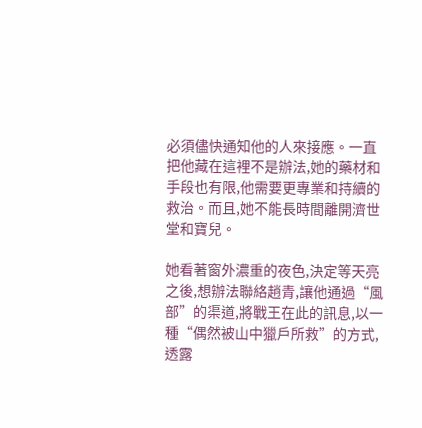必須儘快通知他的人來接應。一直把他藏在這裡不是辦法,她的藥材和手段也有限,他需要更專業和持續的救治。而且,她不能長時間離開濟世堂和寶兒。

她看著窗外濃重的夜色,決定等天亮之後,想辦法聯絡趙青,讓他通過“風部”的渠道,將戰王在此的訊息,以一種“偶然被山中獵戶所救”的方式,透露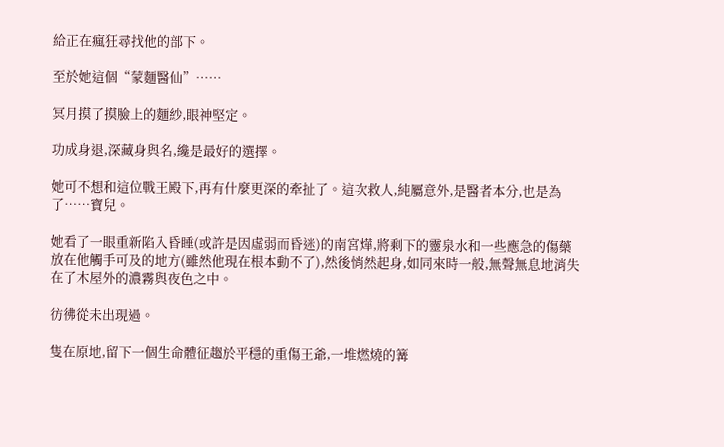給正在瘋狂尋找他的部下。

至於她這個“蒙麵醫仙”……

冥月摸了摸臉上的麵紗,眼神堅定。

功成身退,深藏身與名,纔是最好的選擇。

她可不想和這位戰王殿下,再有什麼更深的牽扯了。這次救人,純屬意外,是醫者本分,也是為了……寶兒。

她看了一眼重新陷入昏睡(或許是因虛弱而昏迷)的南宮燁,將剩下的靈泉水和一些應急的傷藥放在他觸手可及的地方(雖然他現在根本動不了),然後悄然起身,如同來時一般,無聲無息地消失在了木屋外的濃霧與夜色之中。

彷彿從未出現過。

隻在原地,留下一個生命體征趨於平穩的重傷王爺,一堆燃燒的篝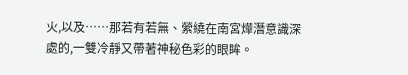火,以及……那若有若無、縈繞在南宮燁潛意識深處的,一雙冷靜又帶著神秘色彩的眼眸。